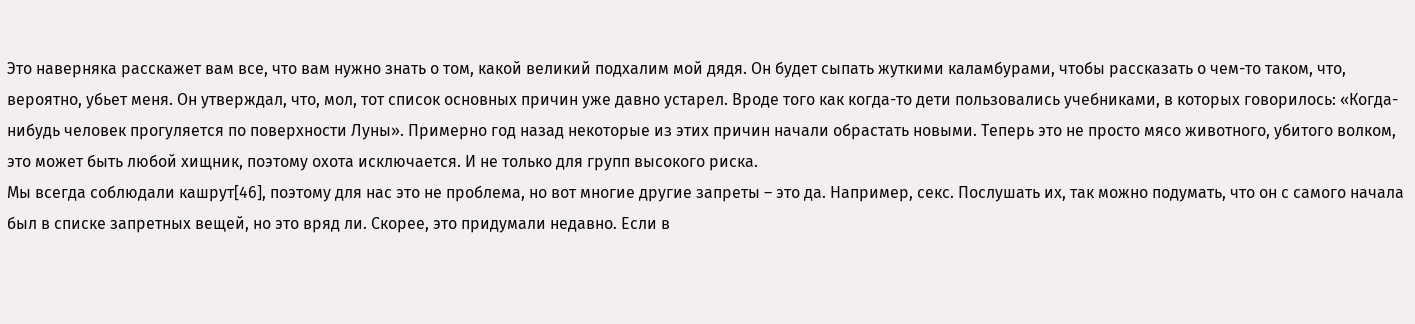Это наверняка расскажет вам все, что вам нужно знать о том, какой великий подхалим мой дядя. Он будет сыпать жуткими каламбурами, чтобы рассказать о чем-то таком, что, вероятно, убьет меня. Он утверждал, что, мол, тот список основных причин уже давно устарел. Вроде того как когда-то дети пользовались учебниками, в которых говорилось: «Когда-нибудь человек прогуляется по поверхности Луны». Примерно год назад некоторые из этих причин начали обрастать новыми. Теперь это не просто мясо животного, убитого волком, это может быть любой хищник, поэтому охота исключается. И не только для групп высокого риска.
Мы всегда соблюдали кашрут[46], поэтому для нас это не проблема, но вот многие другие запреты – это да. Например, секс. Послушать их, так можно подумать, что он с самого начала был в списке запретных вещей, но это вряд ли. Скорее, это придумали недавно. Если в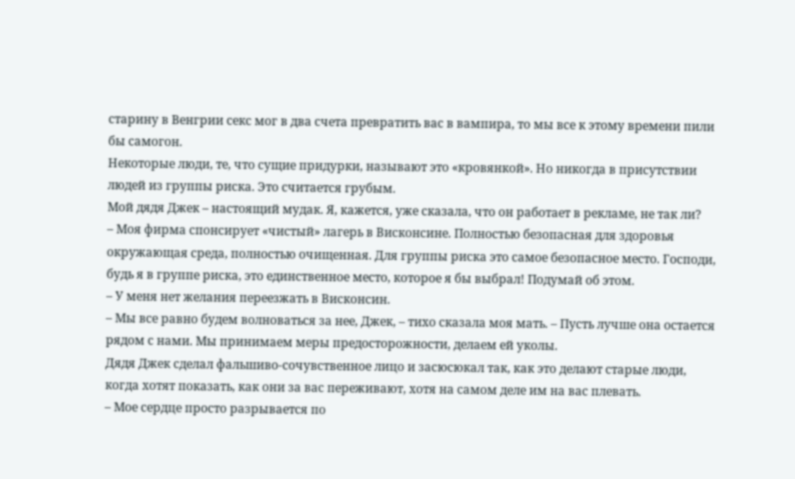старину в Венгрии секс мог в два счета превратить вас в вампира, то мы все к этому времени пили бы самогон.
Некоторые люди, те, что сущие придурки, называют это «кровянкой». Но никогда в присутствии людей из группы риска. Это считается грубым.
Мой дядя Джек – настоящий мудак. Я, кажется, уже сказала, что он работает в рекламе, не так ли?
– Моя фирма спонсирует «чистый» лагерь в Висконсине. Полностью безопасная для здоровья окружающая среда, полностью очищенная. Для группы риска это самое безопасное место. Господи, будь я в группе риска, это единственное место, которое я бы выбрал! Подумай об этом.
– У меня нет желания переезжать в Висконсин.
– Мы все равно будем волноваться за нее, Джек, – тихо сказала моя мать. – Пусть лучше она остается рядом с нами. Мы принимаем меры предосторожности, делаем ей уколы.
Дядя Джек сделал фальшиво-сочувственное лицо и засюсюкал так, как это делают старые люди, когда хотят показать, как они за вас переживают, хотя на самом деле им на вас плевать.
– Мое сердце просто разрывается по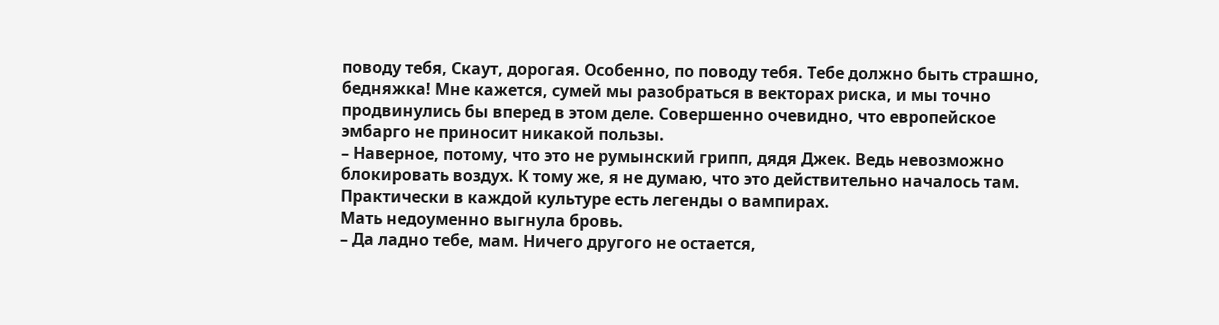поводу тебя, Скаут, дорогая. Особенно, по поводу тебя. Тебе должно быть страшно, бедняжка! Мне кажется, сумей мы разобраться в векторах риска, и мы точно продвинулись бы вперед в этом деле. Совершенно очевидно, что европейское эмбарго не приносит никакой пользы.
– Наверное, потому, что это не румынский грипп, дядя Джек. Ведь невозможно блокировать воздух. К тому же, я не думаю, что это действительно началось там. Практически в каждой культуре есть легенды о вампирах.
Мать недоуменно выгнула бровь.
– Да ладно тебе, мам. Ничего другого не остается,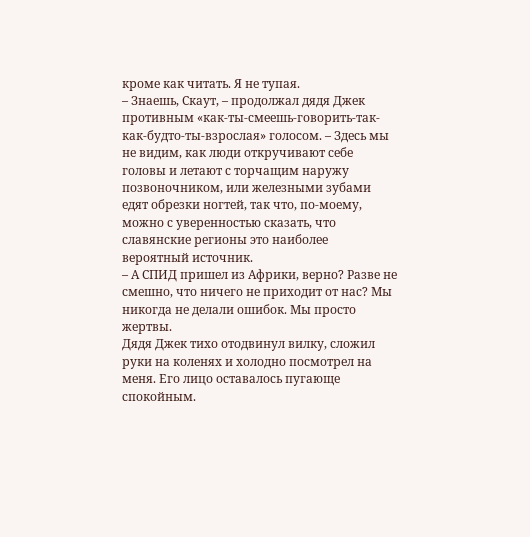кроме как читать. Я не тупая.
– Знаешь, Скаут, – продолжал дядя Джек противным «как-ты-смеешь-говорить-так-как-будто-ты-взрослая» голосом. – Здесь мы не видим, как люди откручивают себе головы и летают с торчащим наружу позвоночником, или железными зубами едят обрезки ногтей, так что, по-моему, можно с уверенностью сказать, что славянские регионы это наиболее вероятный источник.
– А СПИД пришел из Африки, верно? Разве не смешно, что ничего не приходит от нас? Мы никогда не делали ошибок. Мы просто жертвы.
Дядя Джек тихо отодвинул вилку, сложил руки на коленях и холодно посмотрел на меня. Его лицо оставалось пугающе спокойным.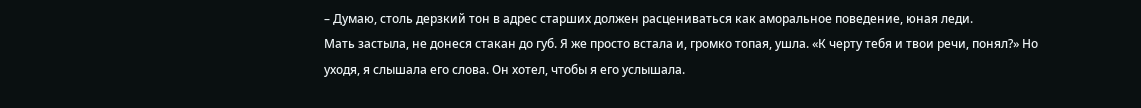– Думаю, столь дерзкий тон в адрес старших должен расцениваться как аморальное поведение, юная леди.
Мать застыла, не донеся стакан до губ. Я же просто встала и, громко топая, ушла. «К черту тебя и твои речи, понял?» Но уходя, я слышала его слова. Он хотел, чтобы я его услышала.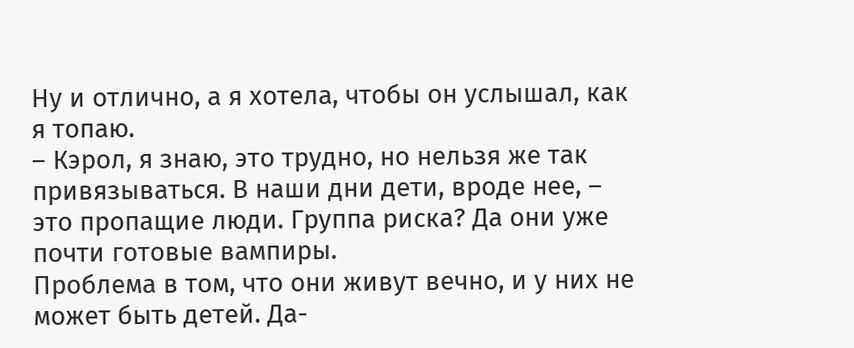Ну и отлично, а я хотела, чтобы он услышал, как я топаю.
– Кэрол, я знаю, это трудно, но нельзя же так привязываться. В наши дни дети, вроде нее, – это пропащие люди. Группа риска? Да они уже почти готовые вампиры.
Проблема в том, что они живут вечно, и у них не может быть детей. Да-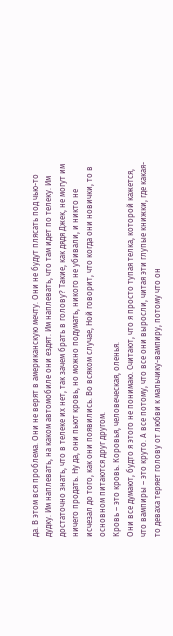да. В этом вся проблема. Они не верят в американскую мечту. Они не будут плясать под чью-то дудку. Им наплевать, на каком автомобиле они ездят. Им наплевать, что там идет по телеку. Им достаточно знать, что в телеке их нет, так зачем брать в голову? Такие, как дядя Джек, не могут им ничего продать. Ну да, они пьют кровь, но можно подумать, никого не убивали, и никто не исчезал до того, как они появились. Во всяком случае, Ной говорит, что когда они новички, то в основном питаются друг другом.
Кровь – это кровь. Коровья, человеческая, оленья.
Они все думают, будто я этого не понимаю. Считают, что я просто тупая телка, которой кажется, что вампиры – это круто. А все потому, что все они выросли, читая эти глупые книжки, где какая-то деваха теряет голову от любви к мальчику-вампиру, потому что он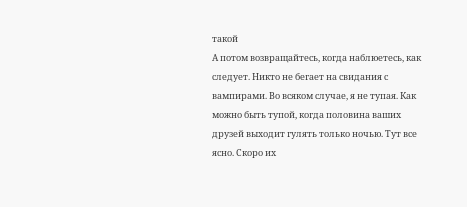такой
А потом возвращайтесь, когда наблюетесь, как следует. Никто не бегает на свидания с вампирами. Во всяком случае, я не тупая. Как можно быть тупой, когда половина ваших друзей выходит гулять только ночью. Тут все ясно. Скоро их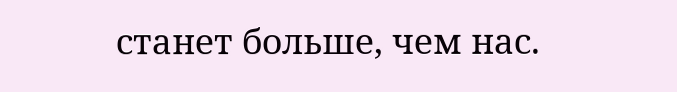станет больше, чем нас.